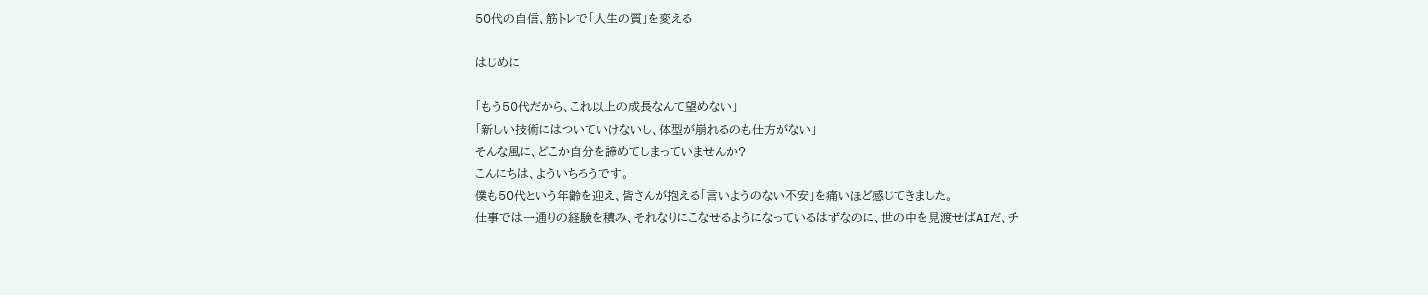50代の自信、筋トレで「人生の質」を変える

はじめに

「もう50代だから、これ以上の成長なんて望めない」
「新しい技術にはついていけないし、体型が崩れるのも仕方がない」
そんな風に、どこか自分を諦めてしまっていませんか?
こんにちは、よういちろうです。
僕も50代という年齢を迎え、皆さんが抱える「言いようのない不安」を痛いほど感じてきました。
仕事では一通りの経験を積み、それなりにこなせるようになっているはずなのに、世の中を見渡せばAIだ、チ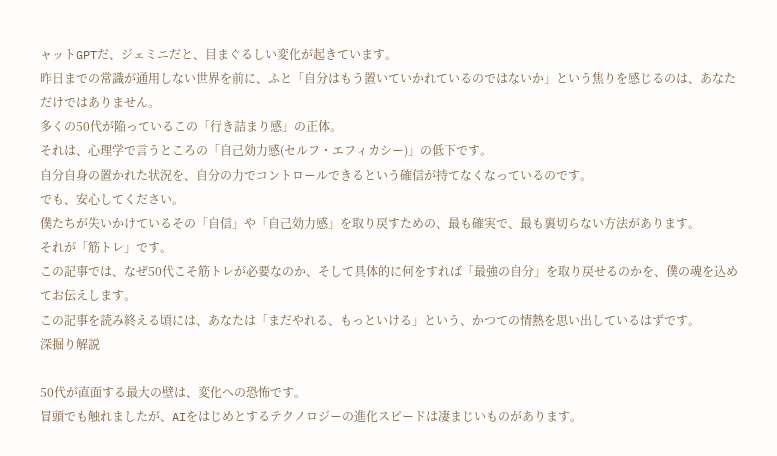ャットGPTだ、ジェミニだと、目まぐるしい変化が起きています。
昨日までの常識が通用しない世界を前に、ふと「自分はもう置いていかれているのではないか」という焦りを感じるのは、あなただけではありません。
多くの50代が陥っているこの「行き詰まり感」の正体。
それは、心理学で言うところの「自己効力感(セルフ・エフィカシー)」の低下です。
自分自身の置かれた状況を、自分の力でコントロールできるという確信が持てなくなっているのです。
でも、安心してください。
僕たちが失いかけているその「自信」や「自己効力感」を取り戻すための、最も確実で、最も裏切らない方法があります。
それが「筋トレ」です。
この記事では、なぜ50代こそ筋トレが必要なのか、そして具体的に何をすれば「最強の自分」を取り戻せるのかを、僕の魂を込めてお伝えします。
この記事を読み終える頃には、あなたは「まだやれる、もっといける」という、かつての情熱を思い出しているはずです。
深掘り解説

50代が直面する最大の壁は、変化への恐怖です。
冒頭でも触れましたが、AIをはじめとするテクノロジーの進化スピードは凄まじいものがあります。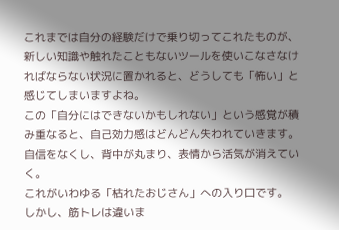これまでは自分の経験だけで乗り切ってこれたものが、新しい知識や触れたこともないツールを使いこなさなければならない状況に置かれると、どうしても「怖い」と感じてしまいますよね。
この「自分にはできないかもしれない」という感覚が積み重なると、自己効力感はどんどん失われていきます。
自信をなくし、背中が丸まり、表情から活気が消えていく。
これがいわゆる「枯れたおじさん」への入り口です。
しかし、筋トレは違いま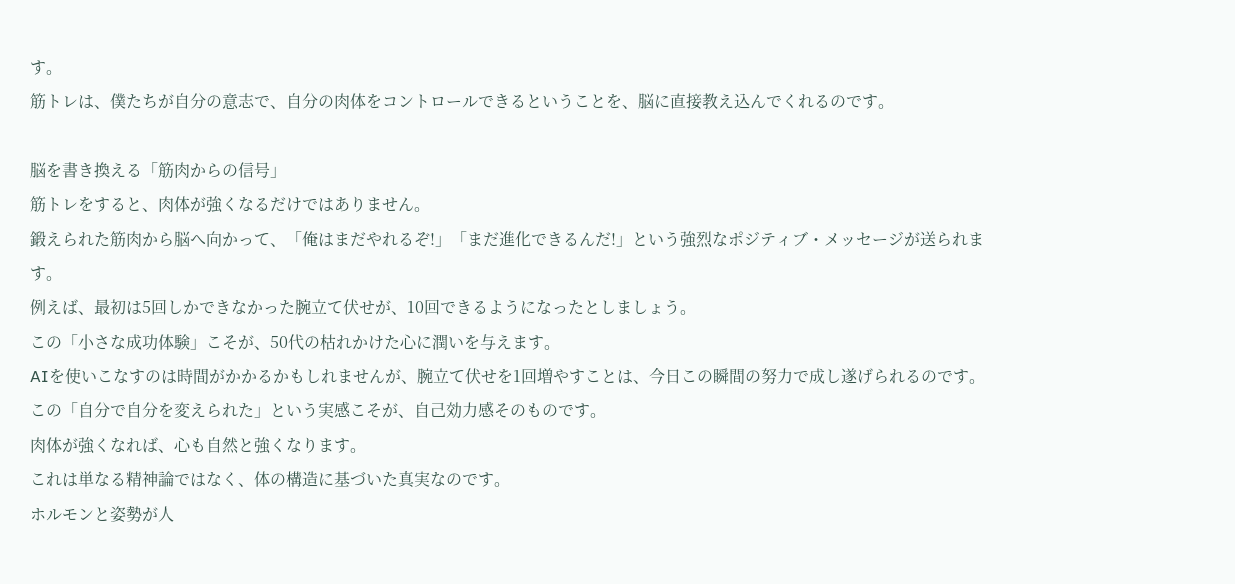す。
筋トレは、僕たちが自分の意志で、自分の肉体をコントロールできるということを、脳に直接教え込んでくれるのです。

脳を書き換える「筋肉からの信号」
筋トレをすると、肉体が強くなるだけではありません。
鍛えられた筋肉から脳へ向かって、「俺はまだやれるぞ!」「まだ進化できるんだ!」という強烈なポジティブ・メッセージが送られます。
例えば、最初は5回しかできなかった腕立て伏せが、10回できるようになったとしましょう。
この「小さな成功体験」こそが、50代の枯れかけた心に潤いを与えます。
AIを使いこなすのは時間がかかるかもしれませんが、腕立て伏せを1回増やすことは、今日この瞬間の努力で成し遂げられるのです。
この「自分で自分を変えられた」という実感こそが、自己効力感そのものです。
肉体が強くなれば、心も自然と強くなります。
これは単なる精神論ではなく、体の構造に基づいた真実なのです。
ホルモンと姿勢が人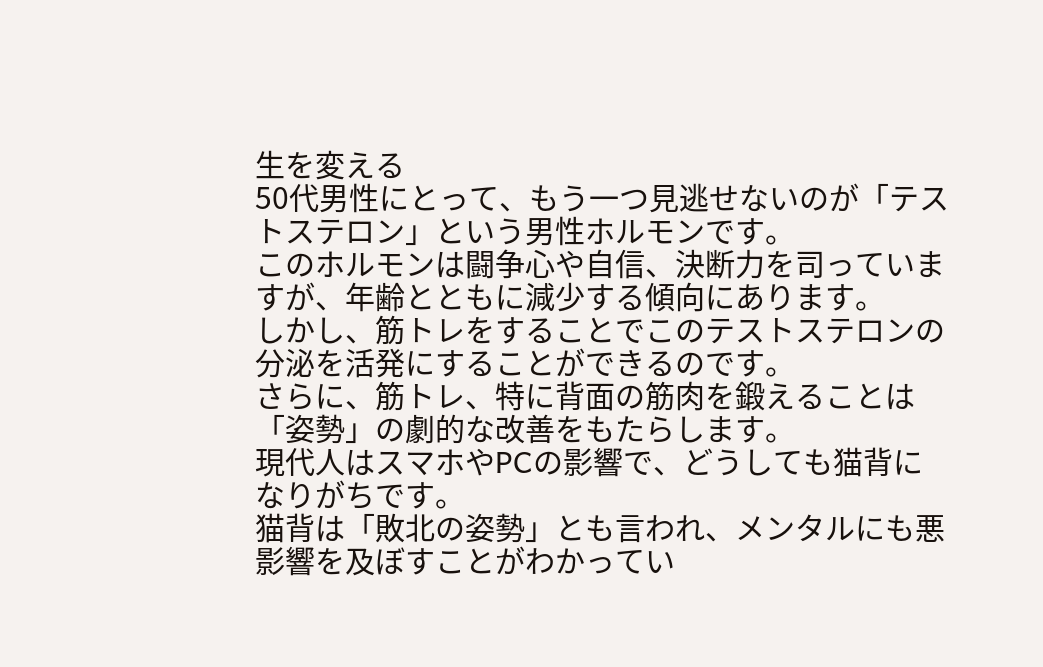生を変える
50代男性にとって、もう一つ見逃せないのが「テストステロン」という男性ホルモンです。
このホルモンは闘争心や自信、決断力を司っていますが、年齢とともに減少する傾向にあります。
しかし、筋トレをすることでこのテストステロンの分泌を活発にすることができるのです。
さらに、筋トレ、特に背面の筋肉を鍛えることは「姿勢」の劇的な改善をもたらします。
現代人はスマホやPCの影響で、どうしても猫背になりがちです。
猫背は「敗北の姿勢」とも言われ、メンタルにも悪影響を及ぼすことがわかってい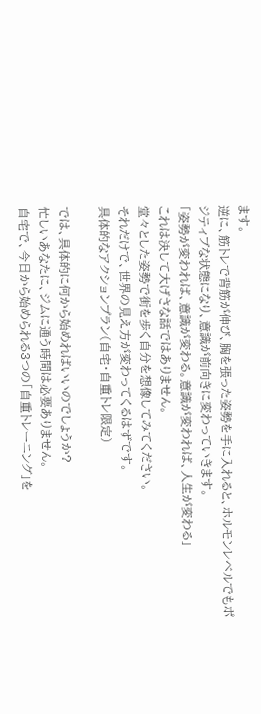ます。
逆に、筋トレで背筋が伸び、胸を張った姿勢を手に入れると、ホルモンレベルでもポジティブな状態になり、意識が前向きに変わっていきます。
「姿勢が変われば、意識が変わる。意識が変われば、人生が変わる」
これは決して大げさな話ではありません。
堂々とした姿勢で街を歩く自分を想像してみてください。
それだけで、世界の見え方が変わってくるはずです。
具体的なアクションプラン(自宅・自重トレ限定)

では、具体的に何から始めればいいのでしょうか?
忙しいあなたに、ジムに通う時間は必要ありません。
自宅で、今日から始められる3つの「自重トレーニング」を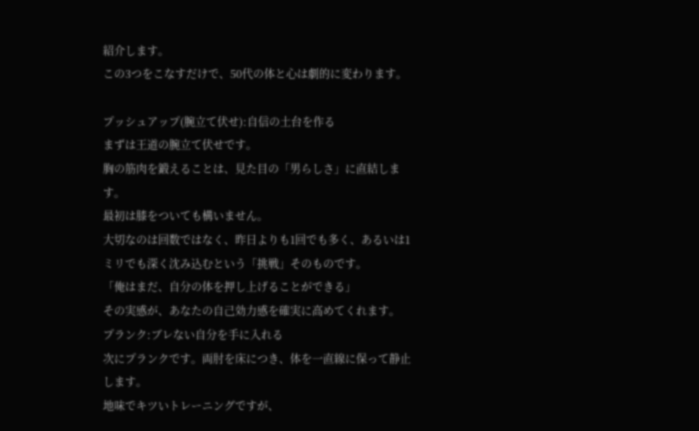紹介します。
この3つをこなすだけで、50代の体と心は劇的に変わります。

プッシュアップ(腕立て伏せ):自信の土台を作る
まずは王道の腕立て伏せです。
胸の筋肉を鍛えることは、見た目の「男らしさ」に直結します。
最初は膝をついても構いません。
大切なのは回数ではなく、昨日よりも1回でも多く、あるいは1ミリでも深く沈み込むという「挑戦」そのものです。
「俺はまだ、自分の体を押し上げることができる」
その実感が、あなたの自己効力感を確実に高めてくれます。
プランク:ブレない自分を手に入れる
次にプランクです。両肘を床につき、体を一直線に保って静止します。
地味でキツいトレーニングですが、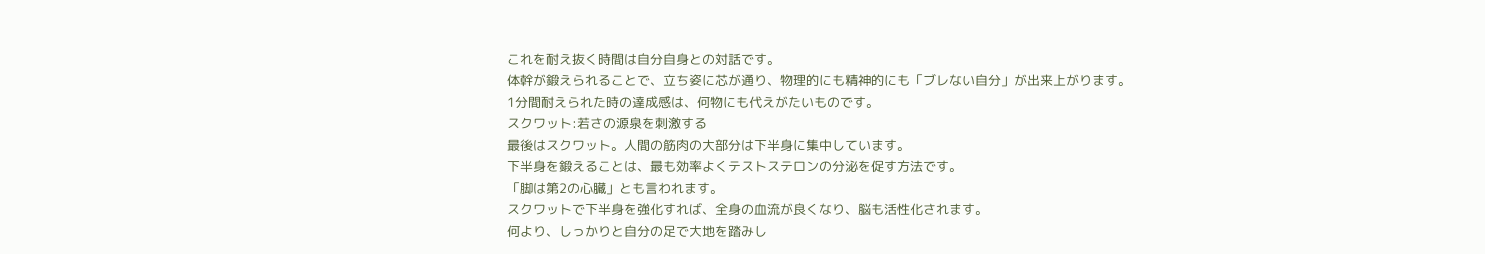これを耐え抜く時間は自分自身との対話です。
体幹が鍛えられることで、立ち姿に芯が通り、物理的にも精神的にも「ブレない自分」が出来上がります。
1分間耐えられた時の達成感は、何物にも代えがたいものです。
スクワット:若さの源泉を刺激する
最後はスクワット。人間の筋肉の大部分は下半身に集中しています。
下半身を鍛えることは、最も効率よくテストステロンの分泌を促す方法です。
「脚は第2の心臓」とも言われます。
スクワットで下半身を強化すれば、全身の血流が良くなり、脳も活性化されます。
何より、しっかりと自分の足で大地を踏みし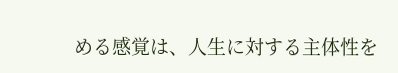める感覚は、人生に対する主体性を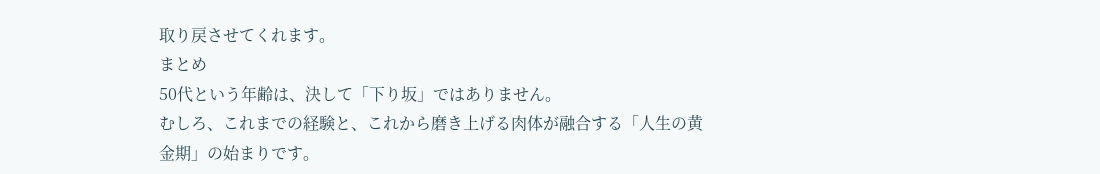取り戻させてくれます。
まとめ
50代という年齢は、決して「下り坂」ではありません。
むしろ、これまでの経験と、これから磨き上げる肉体が融合する「人生の黄金期」の始まりです。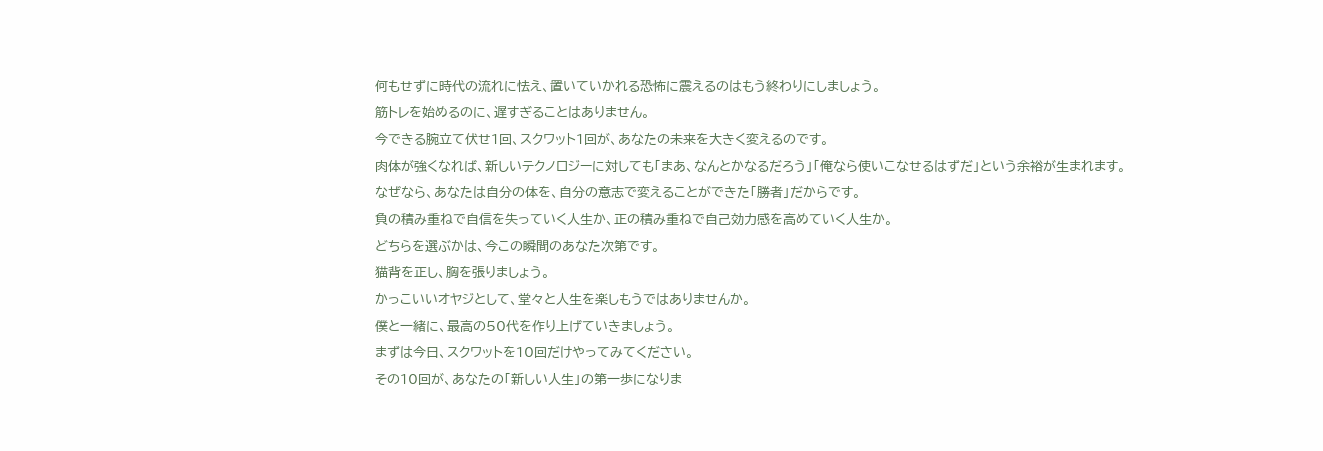何もせずに時代の流れに怯え、置いていかれる恐怖に震えるのはもう終わりにしましょう。
筋トレを始めるのに、遅すぎることはありません。
今できる腕立て伏せ1回、スクワット1回が、あなたの未来を大きく変えるのです。
肉体が強くなれば、新しいテクノロジーに対しても「まあ、なんとかなるだろう」「俺なら使いこなせるはずだ」という余裕が生まれます。
なぜなら、あなたは自分の体を、自分の意志で変えることができた「勝者」だからです。
負の積み重ねで自信を失っていく人生か、正の積み重ねで自己効力感を高めていく人生か。
どちらを選ぶかは、今この瞬間のあなた次第です。
猫背を正し、胸を張りましょう。
かっこいいオヤジとして、堂々と人生を楽しもうではありませんか。
僕と一緒に、最高の50代を作り上げていきましょう。
まずは今日、スクワットを10回だけやってみてください。
その10回が、あなたの「新しい人生」の第一歩になりま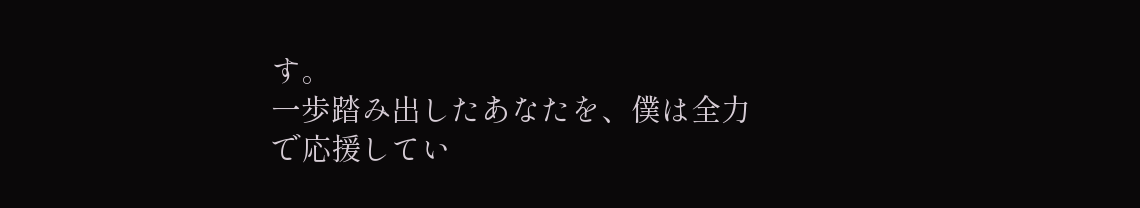す。
一歩踏み出したあなたを、僕は全力で応援してい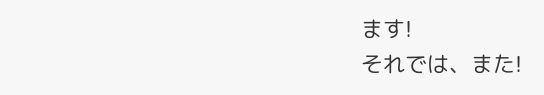ます!
それでは、また!